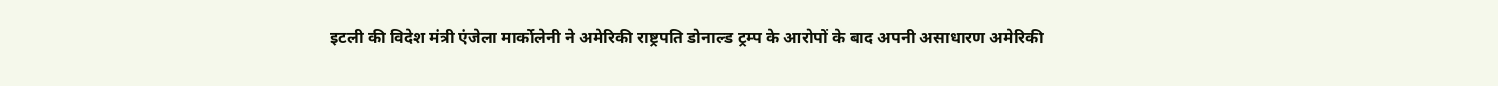इटली की विदेश मंत्री एंजेला मार्कोलेनी ने अमेरिकी राष्ट्रपति डोनाल्ड ट्रम्प के आरोपों के बाद अपनी असाधारण अमेरिकी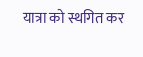यात्रा को स्थगित कर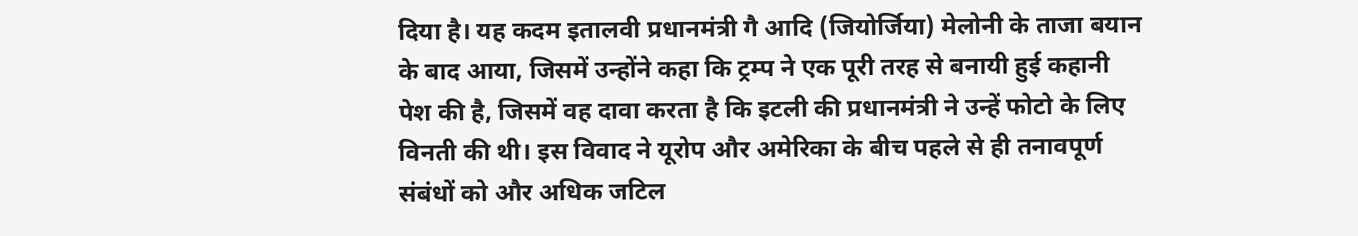दिया है। यह कदम इतालवी प्रधानमंत्री गै आदि (जियोर्जिया) मेलोनी के ताजा बयान के बाद आया, जिसमें उन्होंने कहा कि ट्रम्प ने एक पूरी तरह से बनायी हुई कहानी पेश की है, जिसमें वह दावा करता है कि इटली की प्रधानमंत्री ने उन्हें फोटो के लिए विनती की थी। इस विवाद ने यूरोप और अमेरिका के बीच पहले से ही तनावपूर्ण संबंधों को और अधिक जटिल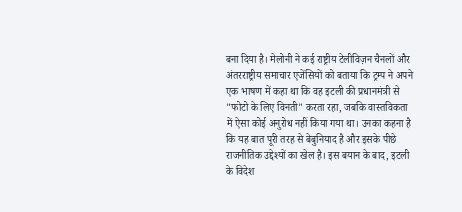बना दिया है। मेलोनी ने कई राष्ट्रीय टेलीविज़न चैनलों और अंतरराष्ट्रीय समाचार एजेंसियों को बताया कि ट्रम्प ने अपने एक भाषण में कहा था कि वह इटली की प्रधानमंत्री से "फोटो के लिए विनती" करता रहा, जबकि वास्तविकता में ऐसा कोई अनुरोध नहीं किया गया था। उनका कहना है कि यह बात पूरी तरह से बेबुनियाद है और इसके पीछे राजनीतिक उद्देश्यों का खेल है। इस बयान के बाद, इटली के विदेश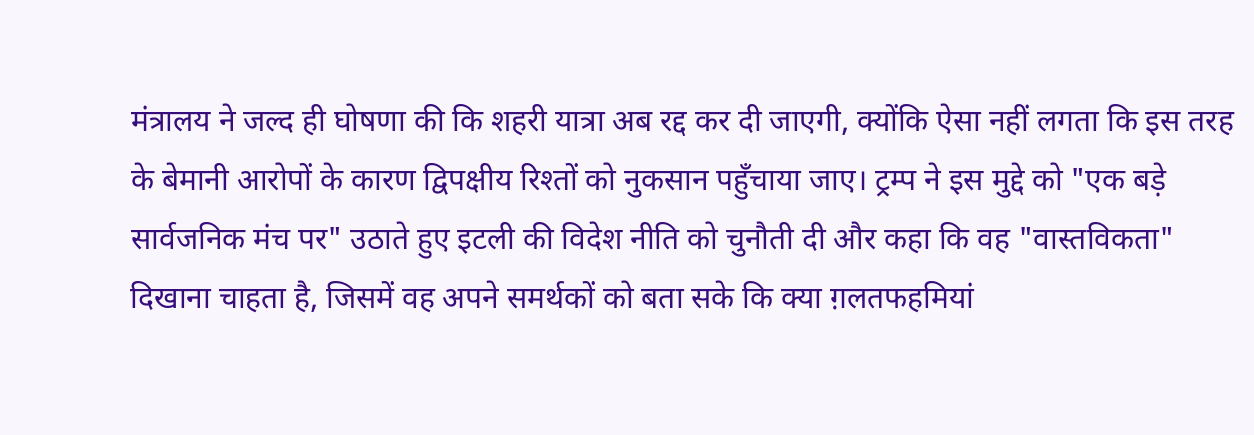मंत्रालय ने जल्द ही घोषणा की कि शहरी यात्रा अब रद्द कर दी जाएगी, क्योंकि ऐसा नहीं लगता कि इस तरह के बेमानी आरोपों के कारण द्विपक्षीय रिश्तों को नुकसान पहुँचाया जाए। ट्रम्प ने इस मुद्दे को "एक बड़े सार्वजनिक मंच पर" उठाते हुए इटली की विदेश नीति को चुनौती दी और कहा कि वह "वास्तविकता" दिखाना चाहता है, जिसमें वह अपने समर्थकों को बता सके कि क्या ग़लतफहमियां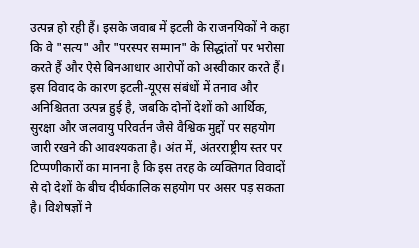उत्पन्न हो रही हैं। इसके जवाब में इटली के राजनयिकों ने कहा कि वे "सत्य" और "परस्पर सम्मान" के सिद्धांतों पर भरोसा करते हैं और ऐसे बिनआधार आरोपों को अस्वीकार करते हैं। इस विवाद के कारण इटली-यूएस संबंधों में तनाव और अनिश्चितता उत्पन्न हुई है, जबकि दोनों देशों को आर्थिक, सुरक्षा और जलवायु परिवर्तन जैसे वैश्विक मुद्दों पर सहयोग जारी रखने की आवश्यकता है। अंत में, अंतरराष्ट्रीय स्तर पर टिप्पणीकारों का मानना है कि इस तरह के व्यक्तिगत विवादों से दो देशों के बीच दीर्घकालिक सहयोग पर असर पड़ सकता है। विशेषज्ञों ने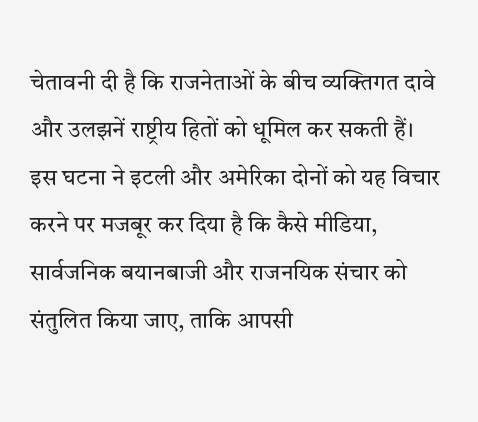चेतावनी दी है कि राजनेताओं के बीच व्यक्तिगत दावे और उलझनें राष्ट्रीय हितों को धूमिल कर सकती हैं। इस घटना ने इटली और अमेरिका दोनों को यह विचार करने पर मजबूर कर दिया है कि कैसे मीडिया, सार्वजनिक बयानबाजी और राजनयिक संचार को संतुलित किया जाए, ताकि आपसी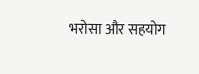भरोसा और सहयोग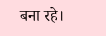बना रहे।